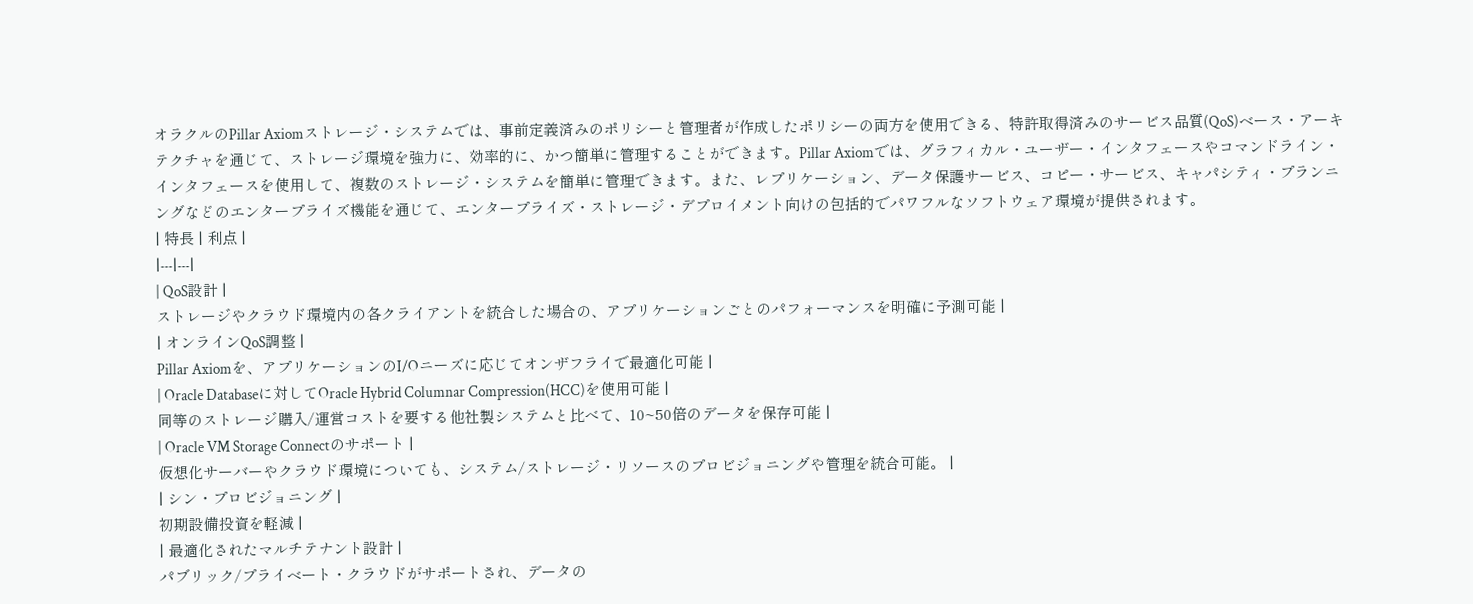オラクルのPillar Axiomストレージ・システムでは、事前定義済みのポリシーと管理者が作成したポリシーの両方を使用できる、特許取得済みのサービス品質(QoS)ベース・アーキテクチャを通じて、ストレージ環境を強力に、効率的に、かつ簡単に管理することができます。Pillar Axiomでは、グラフィカル・ユーザー・インタフェースやコマンドライン・インタフェースを使用して、複数のストレージ・システムを簡単に管理できます。また、レプリケーション、データ保護サービス、コピー・サービス、キャパシティ・プランニングなどのエンタープライズ機能を通じて、エンタープライズ・ストレージ・デプロイメント向けの包括的でパワフルなソフトウェア環境が提供されます。
| 特長 | 利点 |
|---|---|
| QoS設計 |
ストレージやクラウド環境内の各クライアントを統合した場合の、アプリケーションごとのパフォーマンスを明確に予測可能 |
| オンラインQoS調整 |
Pillar Axiomを、アプリケーションのI/Oニーズに応じてオンザフライで最適化可能 |
| Oracle Databaseに対してOracle Hybrid Columnar Compression(HCC)を使用可能 |
同等のストレージ購入/運営コストを要する他社製システムと比べて、10~50倍のデータを保存可能 |
| Oracle VM Storage Connectのサポート |
仮想化サーバーやクラウド環境についても、システム/ストレージ・リソースのプロビジョニングや管理を統合可能。 |
| シン・プロビジョニング |
初期設備投資を軽減 |
| 最適化されたマルチテナント設計 |
パブリック/プライベート・クラウドがサポートされ、データの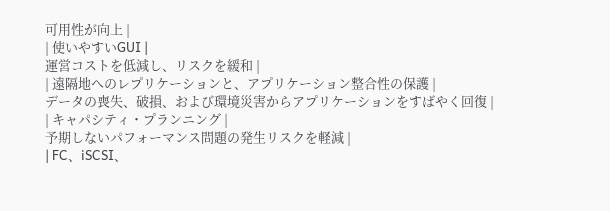可用性が向上 |
| 使いやすいGUI |
運営コストを低減し、リスクを緩和 |
| 遠隔地へのレプリケーションと、アプリケーション整合性の保護 |
データの喪失、破損、および環境災害からアプリケーションをすばやく回復 |
| キャパシティ・プランニング |
予期しないパフォーマンス問題の発生リスクを軽減 |
| FC、iSCSI、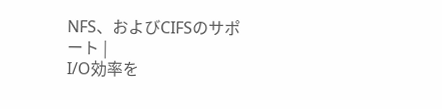NFS、およびCIFSのサポート |
I/O効率を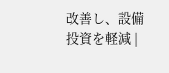改善し、設備投資を軽減 |